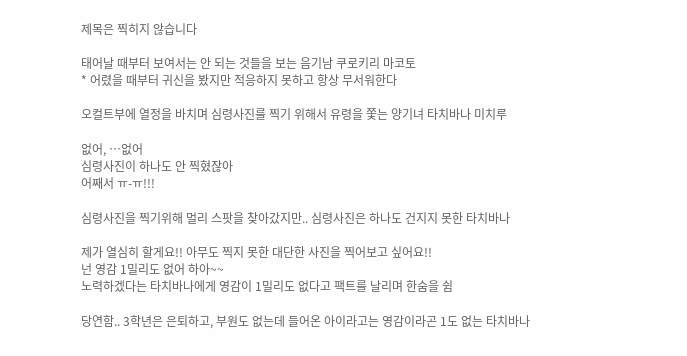제목은 찍히지 않습니다

태어날 때부터 보여서는 안 되는 것들을 보는 음기남 쿠로키리 마코토
* 어렸을 때부터 귀신을 봤지만 적응하지 못하고 항상 무서워한다

오컬트부에 열정을 바치며 심령사진를 찍기 위해서 유령을 쫓는 양기녀 타치바나 미치루

없어, …없어
심령사진이 하나도 안 찍혔잖아
어째서 ㅠ-ㅠ!!!

심령사진을 찍기위해 멀리 스팟을 찾아갔지만.. 심령사진은 하나도 건지지 못한 타치바나

제가 열심히 할게요!! 아무도 찍지 못한 대단한 사진을 찍어보고 싶어요!!
넌 영감 1밀리도 없어 하아~~
노력하겠다는 타치바나에게 영감이 1밀리도 없다고 팩트를 날리며 한숨을 쉼

당연함.. 3학년은 은퇴하고, 부원도 없는데 들어온 아이라고는 영감이라곤 1도 없는 타치바나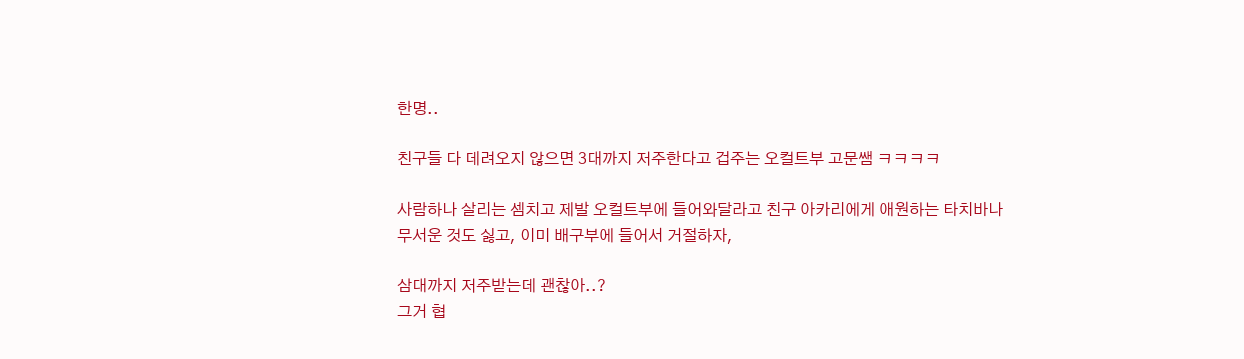한명..

친구들 다 데려오지 않으면 3대까지 저주한다고 겁주는 오컬트부 고문쌤 ㅋㅋㅋㅋ

사람하나 살리는 셈치고 제발 오컬트부에 들어와달라고 친구 아카리에게 애원하는 타치바나
무서운 것도 싫고, 이미 배구부에 들어서 거절하자,

삼대까지 저주받는데 괜찮아..?
그거 협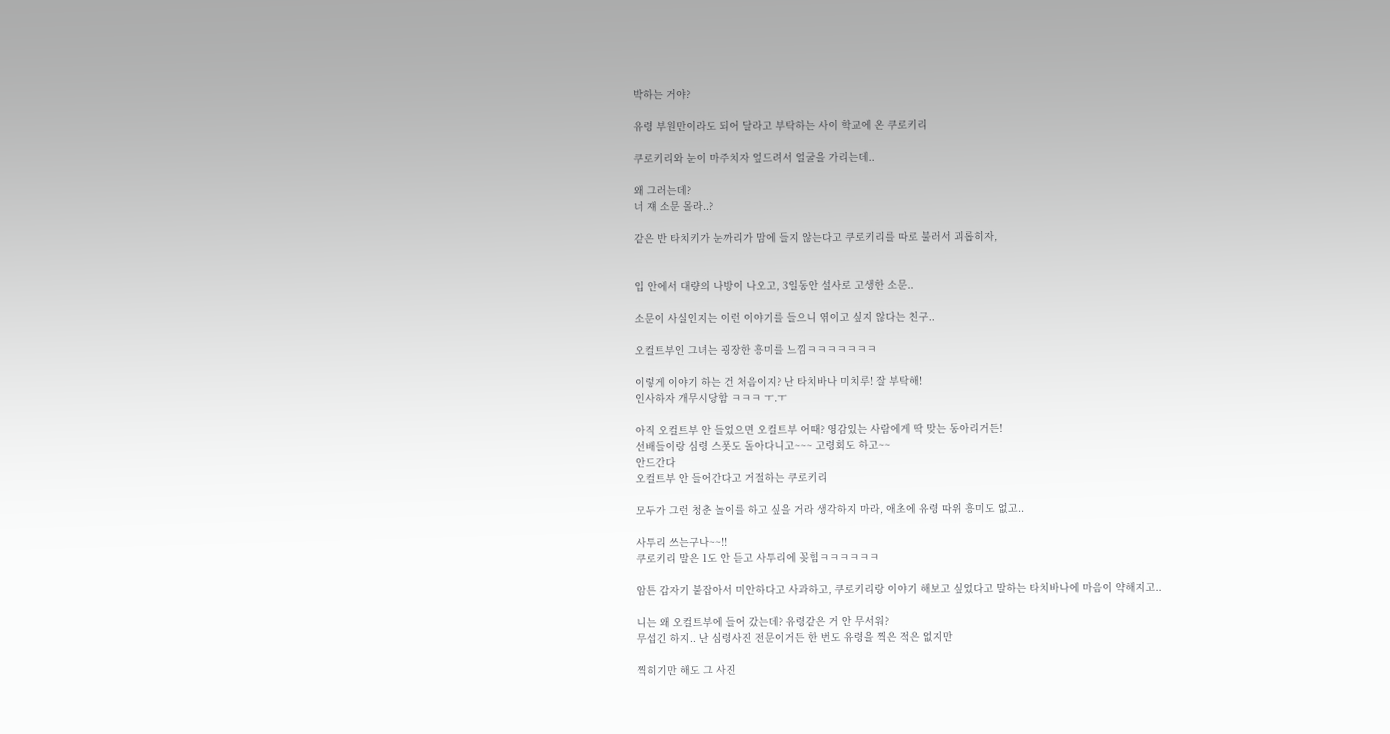박하는 거야?

유령 부원만이라도 되어 달라고 부탁하는 사이 학교에 온 쿠로키리

쿠로키리와 눈이 마주치자 엎드려서 얼굴을 가리는데..

왜 그러는데?
너 쟤 소문 몰라..?

같은 반 타치키가 눈까리가 맘에 들지 않는다고 쿠로키리를 따로 불러서 괴롭히자,


입 안에서 대량의 나방이 나오고, 3일동안 설사로 고생한 소문..

소문이 사실인지는 이런 이야기를 들으니 엮이고 싶지 않다는 친구..

오컬트부인 그녀는 굉장한 흥미를 느낌ㅋㅋㅋㅋㅋㅋㅋ

이렇게 이야기 하는 건 처음이지? 난 타치바나 미치루! 잘 부탁해!
인사하자 개무시당함 ㅋㅋㅋ ㅜ.ㅜ

아직 오컬트부 안 들었으면 오컬트부 어때? 영감있는 사람에게 딱 맞는 동아리거든!
선배들이랑 심령 스폿도 돌아다니고~~~ 고령회도 하고~~
안드간다
오컬트부 안 들어간다고 거절하는 쿠로키리

모두가 그런 청춘 놀이를 하고 싶을 거라 생각하지 마라, 애초에 유령 따위 흥미도 없고..

사투리 쓰는구나~~!!
쿠로키리 말은 1도 안 듣고 사투리에 꽂힘ㅋㅋㅋㅋㅋㅋ

암튼 갑자기 붙잡아서 미안하다고 사과하고, 쿠로키리랑 이야기 해보고 싶었다고 말하는 타치바나에 마음이 약해지고..

니는 왜 오컬트부에 들어 갔는데? 유령같은 거 안 무서워?
무섭긴 하지.. 난 심령사진 전문이거든 한 번도 유령을 찍은 적은 없지만

찍히기만 해도 그 사진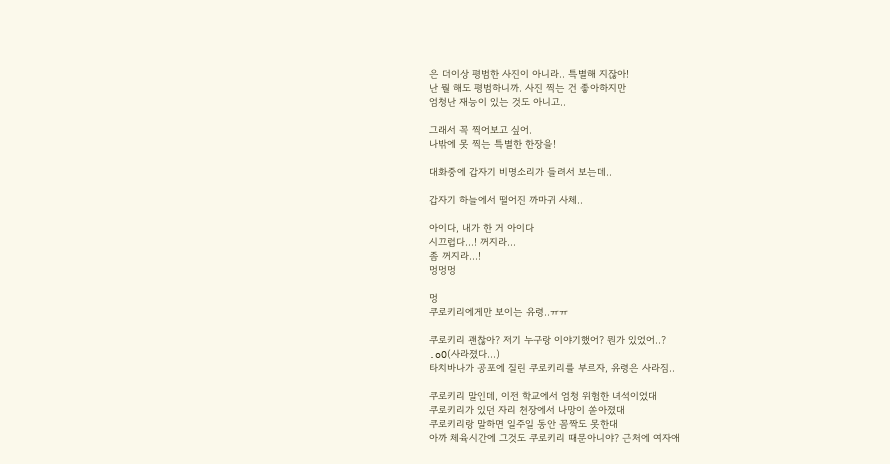은 더이상 평범한 사진이 아니라.. 특별해 지잖아!
난 뭘 해도 평범하니까. 사진 찍는 건 좋아하지만
엄청난 재능이 있는 것도 아니고..

그래서 꼭 찍어보고 싶어.
나밖에 못 찍는 특별한 한장을!

대화중에 갑자기 비명소리가 들려서 보는데..

갑자기 하늘에서 떨어진 까마귀 사체..

아이다, 내가 한 거 아이다
시끄럽다...! 꺼지라...
좀 꺼지라...!
멍멍멍

멍
쿠로키리에게만 보이는 유령..ㅠㅠ

쿠로키리 괜찮아? 저기 누구랑 이야기했어? 뭔가 있었어..?
.oO(사라졌다...)
타치바나가 공포에 질린 쿠로키리를 부르자, 유령은 사라짐..

쿠로키리 말인데, 이전 학교에서 엄청 위험한 녀석이었대
쿠로키리가 있던 자리 천장에서 나망이 쏟아졌대
쿠로키리랑 말하면 일주일 동안 꼼짝도 못한대
아까 체육시간에 그것도 쿠로키리 때문아니야? 근처에 여자애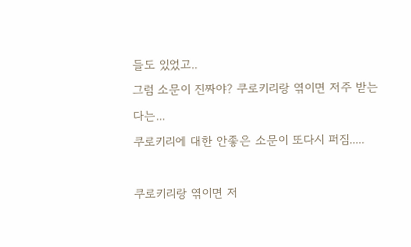들도 있었고..
그럼 소문이 진짜야? 쿠로키리랑 엮이면 저주 받는다는...
쿠로키리에 대한 안좋은 소문이 또다시 퍼짐.....

쿠로키리랑 엮이면 저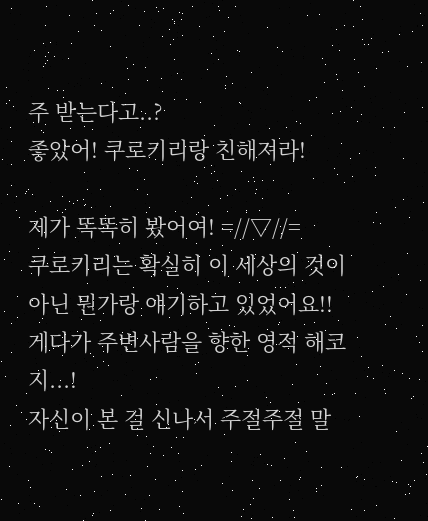주 받는다고..?
좋았어! 쿠로키리랑 친해져라!

제가 똑똑히 봤어여! =//▽//=
쿠로키리는 확실히 이 세상의 것이 아닌 뭔가랑 얘기하고 있었어요!!
게다가 주변사람을 향한 영적 해코지...!
자신이 본 걸 신나서 주절주절 말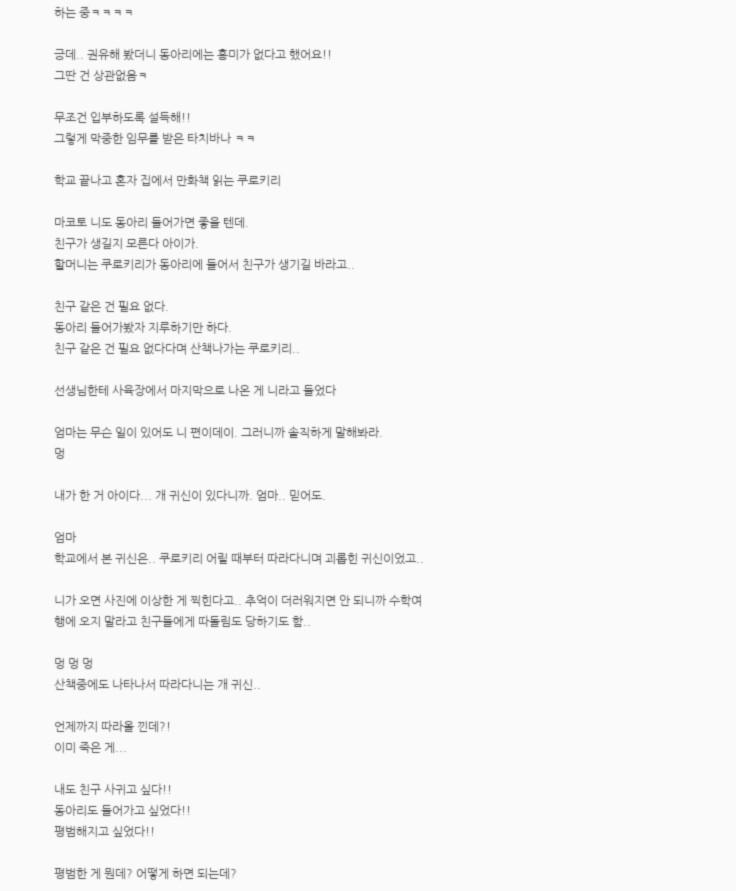하는 중ㅋㅋㅋㅋ

긍데.. 권유해 봤더니 동아리에는 흥미가 없다고 했어요!!
그딴 건 상관없음ㅋ

무조건 입부하도록 설득해!!
그렇게 막중한 임무를 받은 타치바나 ㅋㅋ

학교 끝나고 혼자 집에서 만화책 읽는 쿠로키리

마코토 니도 동아리 들어가면 좋을 텐데.
친구가 생길지 모른다 아이가.
할머니는 쿠로키리가 동아리에 들어서 친구가 생기길 바라고..

친구 같은 건 필요 없다.
동아리 들어가봤자 지루하기만 하다.
친구 같은 건 필요 없다다며 산책나가는 쿠로키리..

선생님한테 사육장에서 마지막으로 나온 게 니라고 들었다

엄마는 무슨 일이 있어도 니 편이데이. 그러니까 솔직하게 말해봐라.
멍

내가 한 거 아이다... 개 귀신이 있다니까. 엄마.. 믿어도.

엄마
학교에서 본 귀신은.. 쿠로키리 어릴 때부터 따라다니며 괴롭힌 귀신이었고..

니가 오면 사진에 이상한 게 찍힌다고.. 추억이 더러워지면 안 되니까 수학여행에 오지 말라고 친구들에게 따돌림도 당하기도 함..

멍 멍 멍
산책중에도 나타나서 따라다니는 개 귀신..

언제까지 따라올 낀데?!
이미 죽은 게...

내도 친구 사귀고 싶다!!
동아리도 들어가고 싶었다!!
평범해지고 싶었다!!

평범한 게 뭔데? 어떻게 하면 되는데?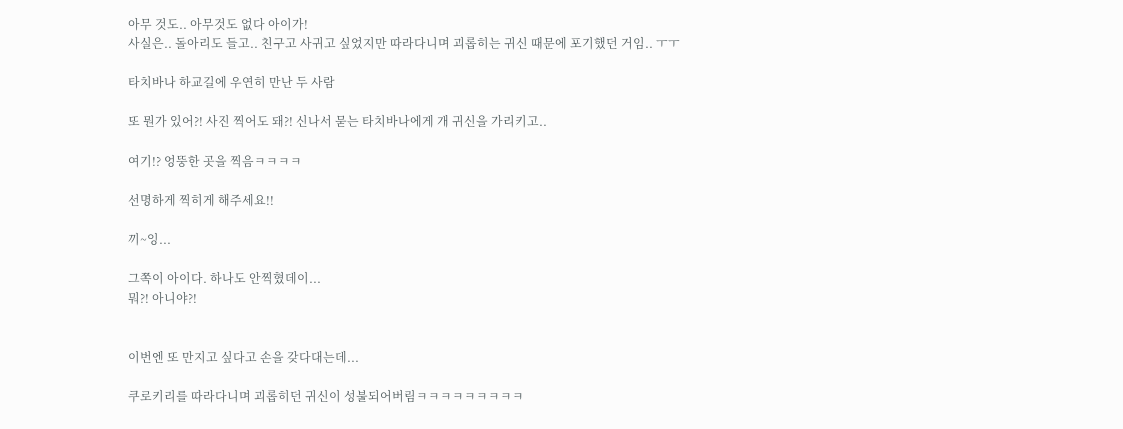아무 것도.. 아무것도 없다 아이가!
사실은.. 돌아리도 들고.. 친구고 사귀고 싶었지만 따라다니며 괴롭히는 귀신 때문에 포기했던 거임.. ㅜㅜ

타치바나 하교길에 우연히 만난 두 사람

또 뭔가 있어?! 사진 찍어도 돼?! 신나서 묻는 타치바나에게 개 귀신을 가리키고..

여기!? 엉뚱한 곳을 찍음ㅋㅋㅋㅋ

선명하게 찍히게 해주세요!!

끼~잉...

그쪽이 아이다. 하나도 안찍혔데이...
뭐?! 아니야?!


이번엔 또 만지고 싶다고 손을 갖다대는데...

쿠로키리를 따라다니며 괴롭히던 귀신이 성불되어버림ㅋㅋㅋㅋㅋㅋㅋㅋㅋ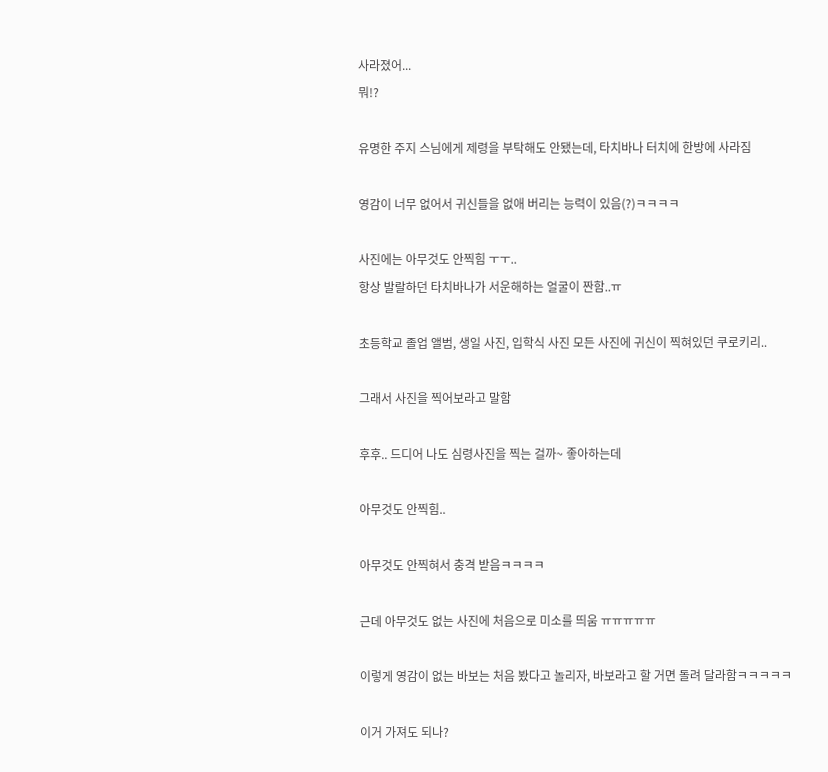사라졌어...
뭐!?

유명한 주지 스님에게 제령을 부탁해도 안됐는데, 타치바나 터치에 한방에 사라짐

영감이 너무 없어서 귀신들을 없애 버리는 능력이 있음(?)ㅋㅋㅋㅋ

사진에는 아무것도 안찍힘 ㅜㅜ..
항상 발랄하던 타치바나가 서운해하는 얼굴이 짠함..ㅠ

초등학교 졸업 앨범, 생일 사진, 입학식 사진 모든 사진에 귀신이 찍혀있던 쿠로키리..

그래서 사진을 찍어보라고 말함

후후.. 드디어 나도 심령사진을 찍는 걸까~ 좋아하는데

아무것도 안찍힘..

아무것도 안찍혀서 충격 받음ㅋㅋㅋㅋ

근데 아무것도 없는 사진에 처음으로 미소를 띄움 ㅠㅠㅠㅠㅠ

이렇게 영감이 없는 바보는 처음 봤다고 놀리자, 바보라고 할 거면 돌려 달라함ㅋㅋㅋㅋㅋ

이거 가져도 되나?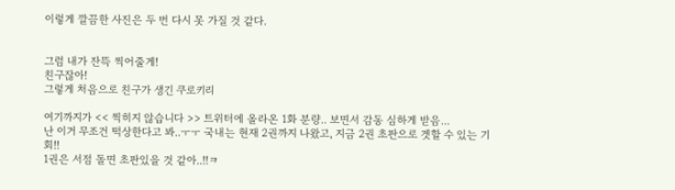이렇게 깔끔한 사진은 두 번 다시 못 가질 것 같다.


그럼 내가 잔뜩 찍어줄게!
친구잖아!
그렇게 처음으로 친구가 생긴 쿠로키리

여기까지가 << 찍히지 않습니다 >> 트위터에 올라온 1화 분량.. 보면서 감동 심하게 받음...
난 이거 무조건 떡상한다고 봐..ㅜㅜ 국내는 현재 2권까지 나왔고, 지금 2권 초판으로 겟할 수 있는 기회!!
1권은 서점 돌면 초판있을 것 같아..!!ㅋ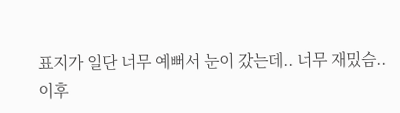표지가 일단 너무 예뻐서 눈이 갔는데.. 너무 재밌슴..
이후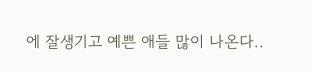에 잘생기고 예쁜 애들 많이 나온다..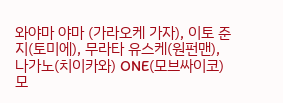와야마 야마 (가라오케 가자), 이토 준지(토미에), 무라타 유스케(원펀맨), 나가노(치이카와) ONE(모브싸이코) 모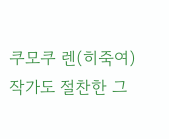쿠모쿠 렌(히죽여) 작가도 절찬한 그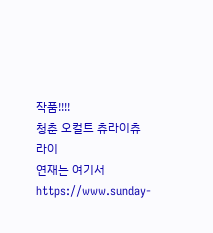작품!!!!
청춘 오컬트 츄라이츄라이
연재는 여기서
https://www.sunday-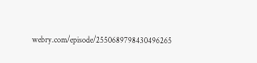webry.com/episode/2550689798430496265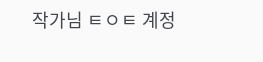작가님 ㅌㅇㅌ 계정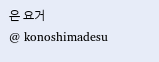은 요거
@ konoshimadesu